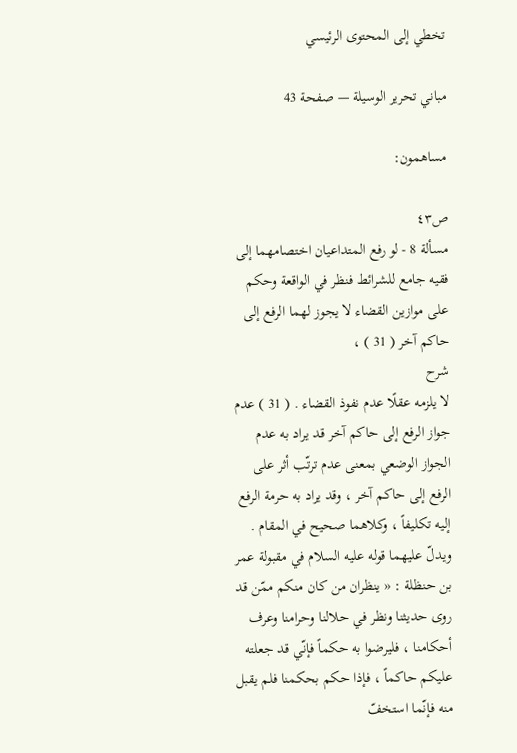تخطي إلى المحتوى الرئيسي

مباني تحرير الوسيلة — صفحة 43

مساهمون:

ص٤٣
مسألة 8 - لو رفع المتداعيان اختصامهما إلى فقيه جامع للشرائط فنظر في الواقعة وحكم على موازين القضاء لا يجوز لهما الرفع إلى حاكم آخر ( 31 ) ،
شرح
لا يلزمه عقلًا عدم نفوذ القضاء . ( 31 ) عدم جواز الرفع إلى حاكم آخر قد يراد به عدم الجواز الوضعي بمعنى عدم ترتّب أثر على الرفع إلى حاكم آخر ، وقد يراد به حرمة الرفع إليه تكليفاً ، وكلاهما صحيح في المقام . ويدلّ عليهما قوله عليه السلام في مقبولة عمر بن حنظلة : « ينظران من كان منكم ممّن قد روى حديثنا ونظر في حلالنا وحرامنا وعرف أحكامنا ، فليرضوا به حكماً فإنّي قد جعلته عليكم حاكماً ، فإذا حكم بحكمنا فلم يقبل منه فإنّما استخفّ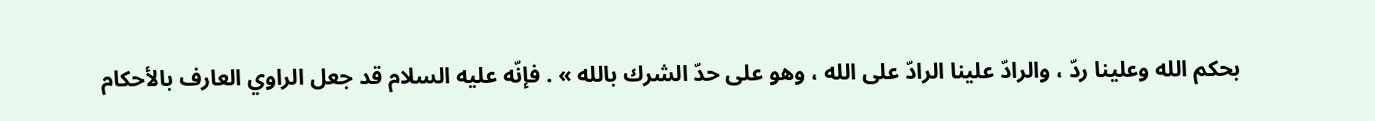بحكم الله وعلينا ردّ ، والرادّ علينا الرادّ على الله ، وهو على حدّ الشرك بالله » . فإنّه عليه السلام قد جعل الراوي العارف بالأحكام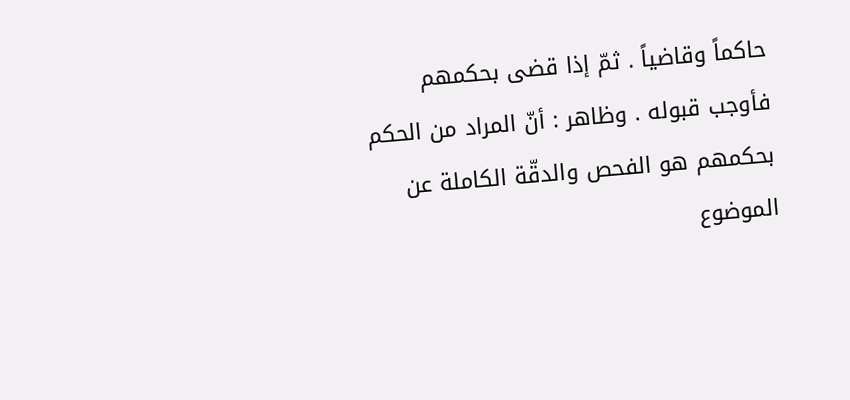حاكماً وقاضياً . ثمّ إذا قضى بحكمهم فأوجب قبوله . وظاهر : أنّ المراد من الحكم بحكمهم هو الفحص والدقّة الكاملة عن الموضوع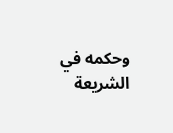وحكمه في الشريعة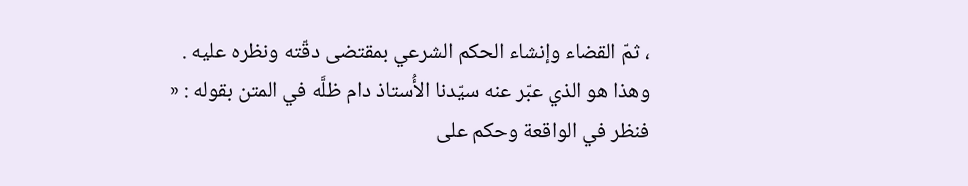، ثمّ القضاء وإنشاء الحكم الشرعي بمقتضى دقّته ونظره عليه . وهذا هو الذي عبّر عنه سيّدنا الأُستاذ دام ظلَّه في المتن بقوله : « فنظر في الواقعة وحكم على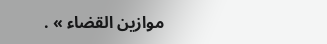موازين القضاء » .